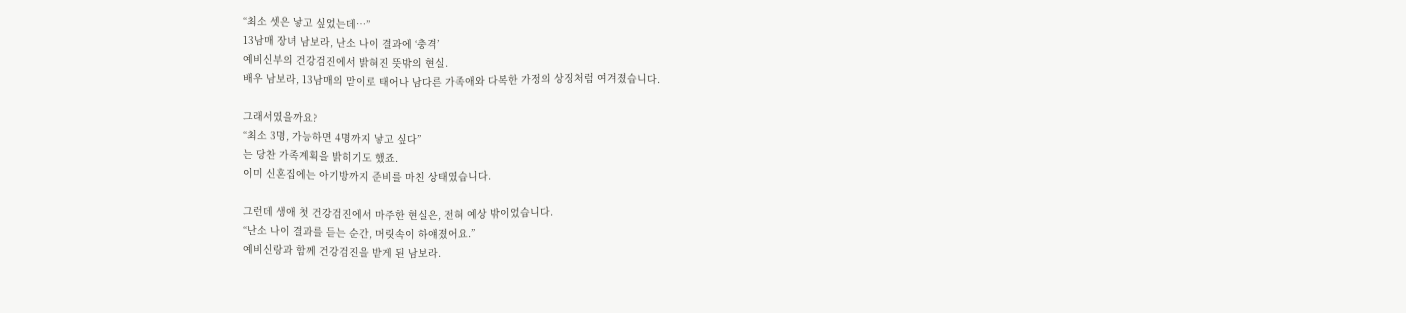“최소 셋은 낳고 싶었는데…”
13남매 장녀 남보라, 난소 나이 결과에 ‘충격’
예비신부의 건강검진에서 밝혀진 뜻밖의 현실.
배우 남보라, 13남매의 맏이로 태어나 남다른 가족애와 다복한 가정의 상징처럼 여겨졌습니다.

그래서였을까요?
“최소 3명, 가능하면 4명까지 낳고 싶다”
는 당찬 가족계획을 밝히기도 했죠.
이미 신혼집에는 아기방까지 준비를 마친 상태였습니다.

그런데 생애 첫 건강검진에서 마주한 현실은, 전혀 예상 밖이었습니다.
“난소 나이 결과를 듣는 순간, 머릿속이 하얘졌어요.”
예비신랑과 함께 건강검진을 받게 된 남보라.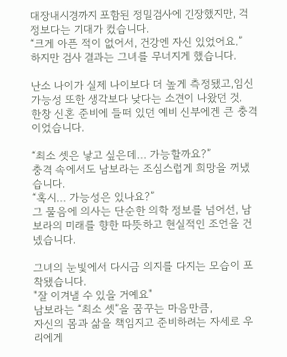대장내시경까지 포함된 정밀검사에 긴장했지만, 걱정보다는 기대가 컸습니다.
“크게 아픈 적이 없어서, 건강엔 자신 있었어요.”
하지만 검사 결과는 그녀를 무너지게 했습니다.

난소 나이가 실제 나이보다 더 높게 측정됐고,임신 가능성 또한 생각보다 낮다는 소견이 나왔던 것.
한창 신혼 준비에 들떠 있던 예비 신부에겐 큰 충격이었습니다.

“최소 셋은 낳고 싶은데… 가능할까요?”
충격 속에서도 남보라는 조심스럽게 희망을 꺼냈습니다.
“혹시… 가능성은 있나요?”
그 물음에 의사는 단순한 의학 정보를 넘어선, 남보라의 미래를 향한 따뜻하고 현실적인 조언을 건넸습니다.

그녀의 눈빛에서 다시금 의지를 다지는 모습이 포착됐습니다.
"잘 이겨낼 수 있을 거예요"
남보라는 “최소 셋”을 꿈꾸는 마음만큼,
자신의 몸과 삶을 책임지고 준비하려는 자세로 우리에게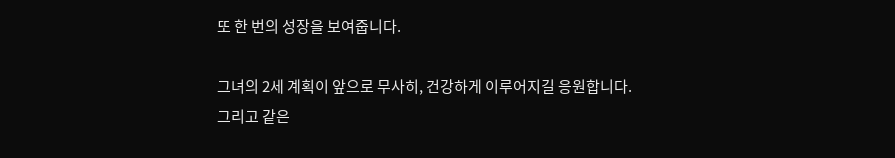또 한 번의 성장을 보여줍니다.

그녀의 2세 계획이 앞으로 무사히, 건강하게 이루어지길 응원합니다.
그리고 같은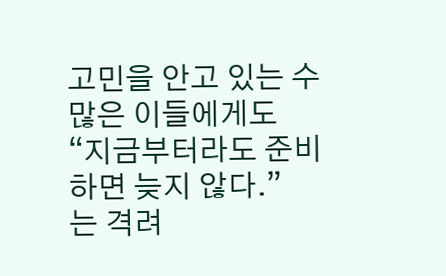고민을 안고 있는 수많은 이들에게도
“지금부터라도 준비하면 늦지 않다.”
는 격려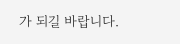가 되길 바랍니다.